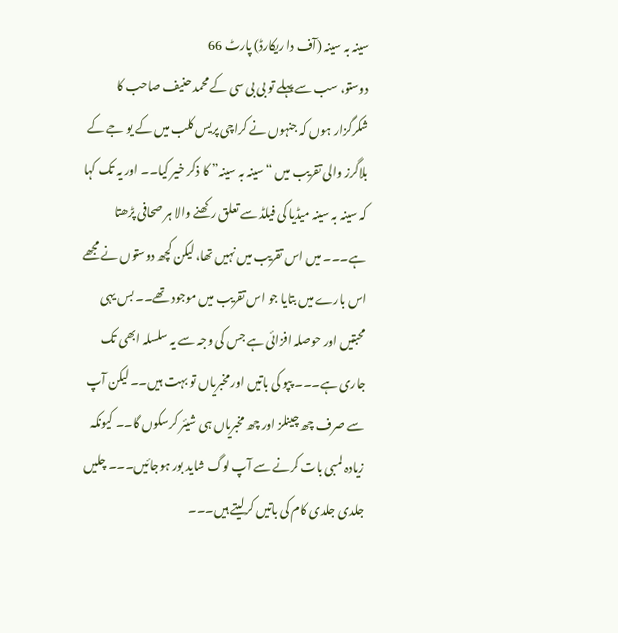سینہ بہ سینہ (آف دا ریکارڈ) پارٹ 66
دوستو، سب سے پہلے تو بی بی سی کے محمد حنیف صاحب کا شکرگزار ہوں کہ جنہوں نے کراچی پریس کلب میں کے یو جے کے بلاگرز والی تقریب میں “سینہ بہ سینہ” کا ذکر خیر کیا۔۔ اور یہ تک کہا کہ سینہ بہ سینہ میڈیا کی فیلڈ سے تعلق رکھنے والا ہر صحافی پڑھتا ہے۔۔۔ میں اس تقریب میں نہیں تھا، لیکن کچھ دوستوں نے مجھے اس بارے میں بتایا جو اس تقریب میں موجود تھے۔۔ بس یہی محبتیں اور حوصلہ افزائی ہے جس کی وجہ سے یہ سلسلہ ابھی تک جاری ہے۔۔۔ پپو کی باتیں اور مخبریاں تو بہت ہیں۔۔ لیکن آپ سے صرف چھ چینلز اور چھ مخبریاں ہی شیئر کرسکوں گا۔۔ کیونکہ زیادہ لمبی بات کرنے سے آپ لوگ شاید بور ہوجائیں۔۔۔ چلیں جلدی جلدی کام کی باتیں کرلیتے ہیں۔۔۔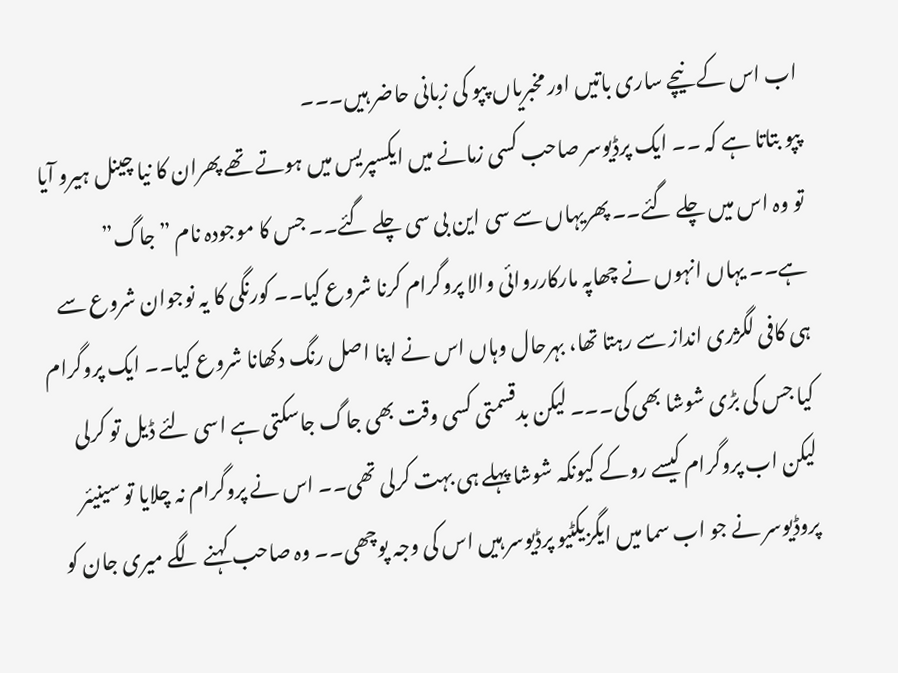اب اس کے نیچے ساری باتیں اور مخبریاں پپو کی زبانی حاضر ہیں۔۔۔
پپو بتاتا ہے کہ ۔۔ ایک پرڈیوسر صاحب کسی زمانے میں ایکسپریس میں ہوتے تھے پھران کا نیا چینل ہیرو آیا تو وہ اس میں چلے گئے۔۔ پھریہاں سے سی این بی سی چلے گئے۔۔ جس کا موجودہ نام ” جاگ” ہے۔۔ یہاں انہوں نے چھاپہ مارکارروائی والا پروگرام کرنا شروع کیا۔۔ کورنگی کا یہ نوجوان شروع سے ہی کافی لگژری انداز سے رہتا تھا، بہرحال وہاں اس نے اپنا اصل رنگ دکھانا شروع کیا۔۔ ایک پروگرام کیا جس کی بڑی شوشا بھی کی۔۔۔ لیکن بدقسمتی کسی وقت بھی جاگ جاسکتی ہے اسی لئے ڈیل تو کرلی لیکن اب پروگرام کیسے روکے کیونکہ شوشا پہلے ہی بہت کرلی تھی۔۔ اس نے پروگرام نہ چلایا تو سینیئر پروڈیوسر نے جو اب سما میں ایگزیکٹیو پرڈیوسر ہیں اس کی وجہ پوچھی۔۔ وہ صاحب کہنے لگے میری جان کو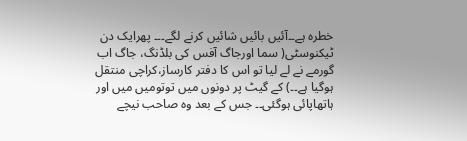خطرہ ہے۔۔آئیں بائیں شائیں کرنے لگے۔۔۔ پھرایک دن ٹیکنوسٹی( سما اورجاگ آفس کی بلڈنگ، جاگ اب گورمے نے لے لیا تو اس کا دفتر کارساز،کراچی منتقل ہوگیا ہے۔۔) کے گیٹ پر دونوں میں توتومیں میں اور ہاتھاپائی ہوگئی۔۔ جس کے بعد وہ صاحب نیچے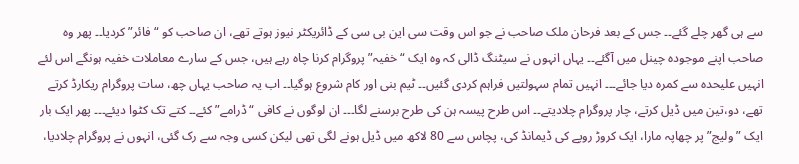سے ہی گھر چلے گئے۔۔ جس کے بعد فرحان ملک صاحب نے جو اس وقت سی این بی سی کے ڈائریکٹر نیوز ہوتے تھے، ان صاحب کو “فائر” کردیا۔۔ پھر وہ صاحب اپنے موجودہ چینل میں آگئے۔۔ یہاں انہوں نے سیٹنگ ڈالی کہ وہ ایک “خفیہ” پروگرام کرنا چاہ رہے ہیں، جس کے سارے معاملات خفیہ ہونگے اس لئے انہیں علیحدہ سے کمرہ دیا جائے۔۔۔ انہیں تمام سہولتیں فراہم کردی گئیں۔۔ ٹیم بنی اور کام شروع ہوگیا۔۔ اب یہ صاحب یہاں چھ، سات پروگرام ریکارڈ کرتے تھے، دو،تین میں ڈیل کرتے، چار پروگرام چلادیتے۔۔ اس طرح پیسہ ہن کی طرح برسنے لگا۔۔۔ ان لوگوں نے کافی “ڈرامے” کئے۔۔ کتے تک کٹوا دیئے۔۔۔ پھر ایک بار ایک ” ولیج” پر چھاپہ مارا، ایک کروڑ روپے کی ڈیمانڈ کی، پچاس سے 80 لاکھ میں ڈیل ہونے لگی تھی لیکن کسی وجہ سے رک گئی، انہوں نے پروگرام چلادیا،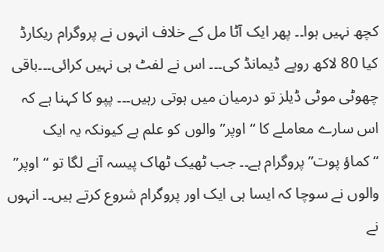کچھ نہیں ہوا۔۔ پھر ایک آٹا مل کے خلاف انہوں نے پروگرام ریکارڈ کیا 80 لاکھ روپے ڈیمانڈ کی۔۔۔ اس نے لفٹ ہی نہیں کرائی۔۔۔باقی چھوٹی موٹی ڈیلز تو درمیان میں ہوتی رہیں۔۔۔ پپو کا کہنا ہے کہ اس سارے معاملے کا “اوپر” والوں کو علم ہے کیونکہ یہ ایک “کماؤ پوت” پروگرام ہے۔۔ جب ٹھیک ٹھاک پیسہ آنے لگا تو “اوپر” والوں نے سوچا کہ ایسا ہی ایک اور پروگرام شروع کرتے ہیں۔۔ انہوں نے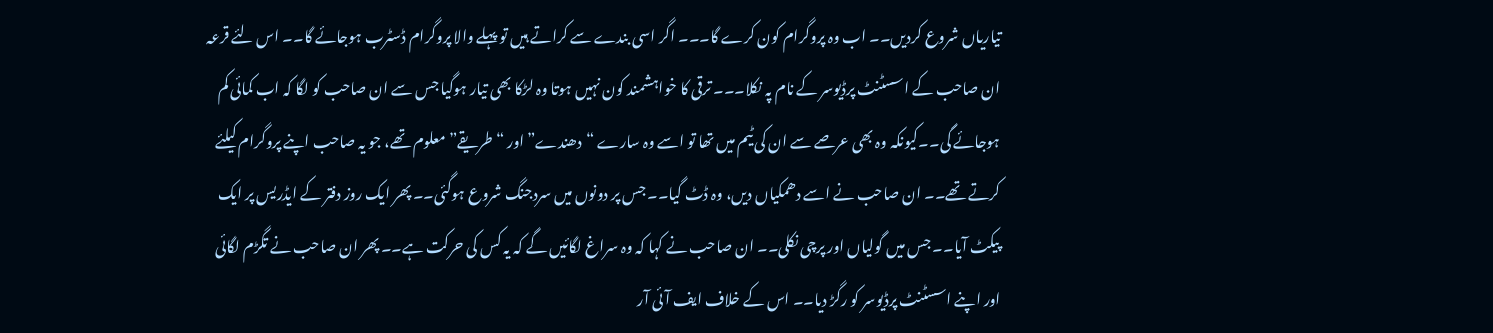تیاریاں شروع کردیں۔۔ اب وہ پروگرام کون کرے گا۔۔۔ اگر اسی بندے سے کراتے ہیں تو پہلے والا پروگرام ڈسٹرب ہوجائے گا۔۔ اس لئے قرعہ ان صاحب کے اسسٹنٹ پرڈیوسر کے نام پہ نکلا۔۔۔ ترقی کا خواہشمند کون نہیں ہوتا وہ لڑکا بھی تیار ہوگیا جس سے ان صاحب کو لگا کہ اب کمائی کم ہوجائے گی۔۔کیونکہ وہ بھی عرصے سے ان کی ٹیم میں تھا تو اسے وہ سارے “دھندے” اور “طریقے” معلوم تھے، جو یہ صاحب اپنے پروگرام کیلئے کرتے تھے۔۔ ان صاحب نے اسے دھمکیاں دیں، وہ ڈٹ گیا۔۔ جس پر دونوں میں سردجنگ شروع ہوگئی۔۔ پھر ایک روز دفتر کے ایڈریس پر ایک پیکٹ آیا۔۔ جس میں گولیاں اور پرچی نکلی۔۔ ان صاحب نے کہا کہ وہ سراغ لگائیں گے کہ یہ کس کی حرکت ہے۔۔ پھر ان صاحب نے تگڑم لگائی اور اپنے اسسٹنٹ پرڈیوسر کو رگڑ دیا۔۔ اس کے خلاف ایف آئی آر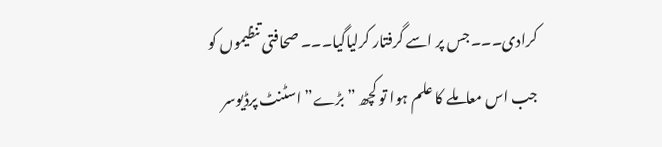کرادی۔۔۔جس پر اسے گرفتار کرلیاگیا۔۔۔ صحافتی تنظیموں کو جب اس معاملے کا علم ہوا تو کچھ ” بڑے” اسٹنٹ پرڈیوسر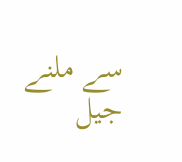سے ملنے جیل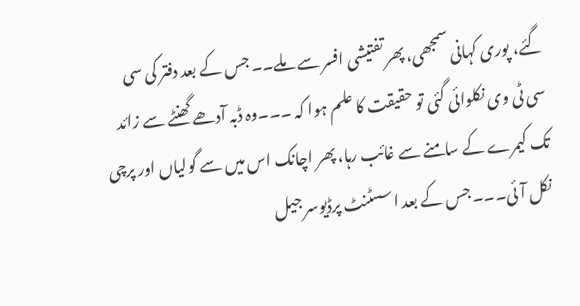گئے، پوری کہانی سمجھی، پھر تفتیشی افسر سے ملے۔۔ جس کے بعد دفتر کی سی سی ٹی وی نکلوائی گئی تو حقیقت کا علم ہوا کہ ۔۔۔وہ ڈبہ آدھے گھنٹے سے زائد تک کیمرے کے سامنے سے غائب رہا، پھر اچانک اس میں سے گولیاں اور پرچی نکل آئی۔۔۔ جس کے بعد اسسٹنٹ پرڈیوسر جیل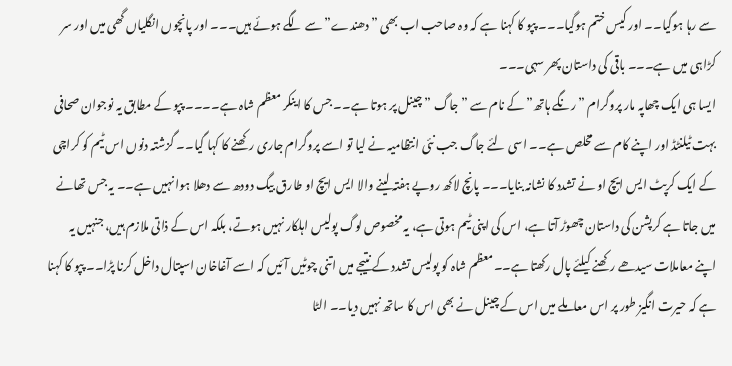سے رہا ہوگیا۔۔ اور کیس ختم ہوگیا۔۔۔ پپو کا کہنا ہے کہ وہ صاحب اب بھی ” دھندے” سے لگے ہوئے ہیں۔۔۔ اور پانچوں انگلیاں گھی میں اور سر کڑاہی میں ہے۔۔۔ باقی کی داستان پھر سہی۔۔۔
ایسا ہی ایک چھاپہ مار پروگرام ” رنگے ہاتھ” کے نام سے ” جاگ ” چینل پر ہوتا ہے۔۔ جس کا اینکر معظم شاہ ہے۔۔۔۔ پپو کے مطابق یہ نوجوان صحافی بہت ٹیلنٹڈ اور اپنے کام سے مخلص ہے۔۔ اسی لئے جاگ جب نئی انتظامیہ نے لیا تو اسے پروگرام جاری رکھنے کا کہا گیا۔۔ گزشتہ دنوں اس ٹیم کو کراچی کے ایک کرپٹ ایس ایچ او نے تشدد کا نشانہ بنایا۔۔۔ پانچ لاکھ روپے ہفتہ لینے والا ایس ایچ او طارق بیگ دودھ سے دھلا ہوا نہیں ہے۔۔ یہ جس تھانے میں جاتا ہے کرپشن کی داستان چھوڑ آتا ہے، اس کی اپنی ٹیم ہوتی ہے، یہ مخصوص لوگ پولیس اہلکار نہیں ہوتے، بلکہ اس کے ذاتی ملازم ہیں، جنہیں یہ اپنے معاملات سیدھے رکھنے کیلئے پال رکھتا ہے۔۔معظم شاہ کو پولیس تشدد کے نتیجے میں اتنی چوٹیں آئیں کہ اسے آغاخان اسپتال داخل کرنا پڑا۔۔ پپو کا کہنا ہے کہ حیرت انگیز طور پر اس معاملے میں اس کے چینل نے بھی اس کا ساتھ نہیں دیا۔۔ الٹا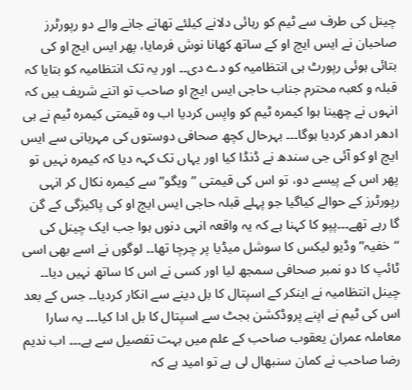چینل کی طرف سے ٹیم کو رہائی دلانے کیلئے تھانے جانے والے دو رپورٹرز صاحبان نے ایس ایچ او کے ساتھ کھانا نوش فرمایا، پھر ایس ایچ او کی بتائی ہوئی رپورٹ ہی انتظامیہ کو دے دی۔۔ اور یہ تک انتظامیہ کو بتایا کہ قبلہ و کعبہ محترم جناب حاجی ایس ایچ او صاحب تو اتنے شریف ہیں کہ انہوں نے چھینا ہوا کیمرہ ٹیم کو واپس کردیا اب وہ قیمتی کیمرہ ٹیم نے ہی ادھر ادھر کردیا ہوگا۔۔۔ بہرحال کچھ صحافی دوستوں کی مہربانی سے ایس ایچ او کو آئی جی سندھ نے ڈنڈا کیا اور یہاں تک کہہ دیا کہ کیمرہ نہیں تو پھر اس کے پیسے دو، تو اس کی قیمتی ” ویگو” سے کیمرہ نکال کر انہی رپورٹرز کے حوالے کیاگیا جو پہلے قبلہ حاجی ایس ایچ او کی پاکیزگی کے گن گا رہے تھے۔۔۔پپو کا کہنا ہے کہ یہ واقعہ انہی دنوں ہوا جب ایک چینل کی “خفیہ” وڈیو لیکس کا سوشل میڈیا پر چرچا تھا۔۔ لوگوں نے اسے بھی اسی ٹائپ کا دو نمبر صحافی سمجھ لیا اور کسی نے اس کا ساتھ نہیں دیا۔۔ چینل انتظامیہ نے اینکر کے اسپتال کا بل دینے سے انکار کردیا۔۔ جس کے بعد اس کی ٹیم نے اپنے پروڈکشن بجٹ سے اسپتال کا بل ادا کیا۔۔۔ یہ سارا معاملہ عمران یعقوب صاحب کے علم میں بہت تفصیل سے ہے۔۔۔ اب ندیم رضا صاحب نے کمان سنبھال لی ہے تو امید ہے کہ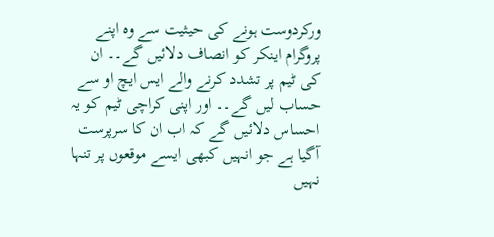ورکردوست ہونے کی حیثیت سے وہ اپنے پروگرام اینکر کو انصاف دلائیں گے۔۔ ان کی ٹیم پر تشدد کرنے والے ایس ایچ او سے حساب لیں گے۔۔ اور اپنی کراچی ٹیم کو یہ احساس دلائیں گے کہ اب ان کا سرپرست آگیا ہے جو انہیں کبھی ایسے موقعوں پر تنہا نہیں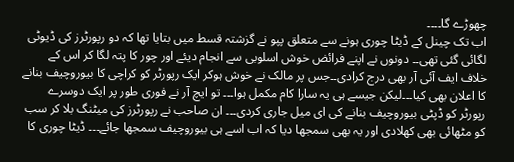چھوڑے گا۔۔۔۔
اب تک چینل کے ڈیٹا چوری ہونے سے متعلق پپو نے گزشتہ قسط میں بتایا تھا کہ دو رپورٹرز کی ڈیوٹی لگائی گئی تھی۔۔ دونوں نے اپنے فرائض خوش اسلوبی سے انجام دیئے اور چور کا پتہ لگا کر اس کے خلاف ایف آئی آر بھی درج کرادی۔۔جس پر مالک نے خوش ہوکر ایک رپورٹر کو کراچی کا بیوروچیف بنانے کا اعلان بھی کیا۔۔۔لیکن جیسے ہی یہ سارا کام مکمل ہوا۔۔۔ تو ایچ آر نے فوری طور پر ایک دوسرے رپورٹر کو ڈپٹی بیوروچیف بنانے کی ای میل جاری کردی۔۔۔ ان صاحب نے رپورٹرز کی میٹنگ بلا کر سب کو مٹھائی بھی کھلادی اور یہ بھی سمجھا دیا کہ اب اسے ہی بیوروچیف سمجھا جائے۔۔۔ ڈیٹا چوری کا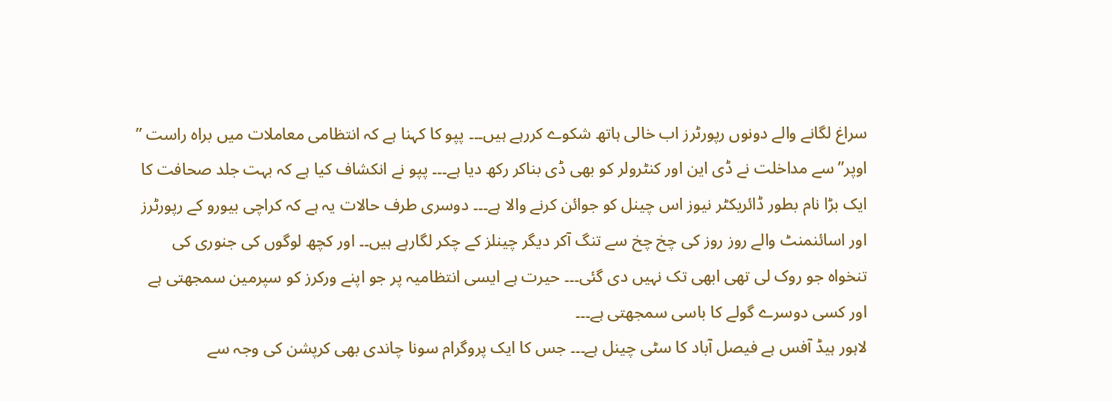سراغ لگانے والے دونوں رپورٹرز اب خالی ہاتھ شکوے کررہے ہیں۔۔۔ پپو کا کہنا ہے کہ انتظامی معاملات میں براہ راست ” اوپر” سے مداخلت نے ڈی این اور کنٹرولر کو بھی ڈی بناکر رکھ دیا ہے۔۔۔ پپو نے انکشاف کیا ہے کہ بہت جلد صحافت کا ایک بڑا نام بطور ڈائریکٹر نیوز اس چینل کو جوائن کرنے والا ہے۔۔۔ دوسری طرف حالات یہ ہے کہ کراچی بیورو کے رپورٹرز اور اسائنمنٹ والے روز روز کی چخ چخ سے تنگ آکر دیگر چینلز کے چکر لگارہے ہیں۔۔ اور کچھ لوگوں کی جنوری کی تنخواہ جو روک لی تھی ابھی تک نہیں دی گئی۔۔۔ حیرت ہے ایسی انتظامیہ پر جو اپنے ورکرز کو سپرمین سمجھتی ہے اور کسی دوسرے گولے کا باسی سمجھتی ہے۔۔۔
لاہور ہیڈ آفس ہے فیصل آباد کا سٹی چینل ہے۔۔۔ جس کا ایک پروگرام سونا چاندی بھی کرپشن کی وجہ سے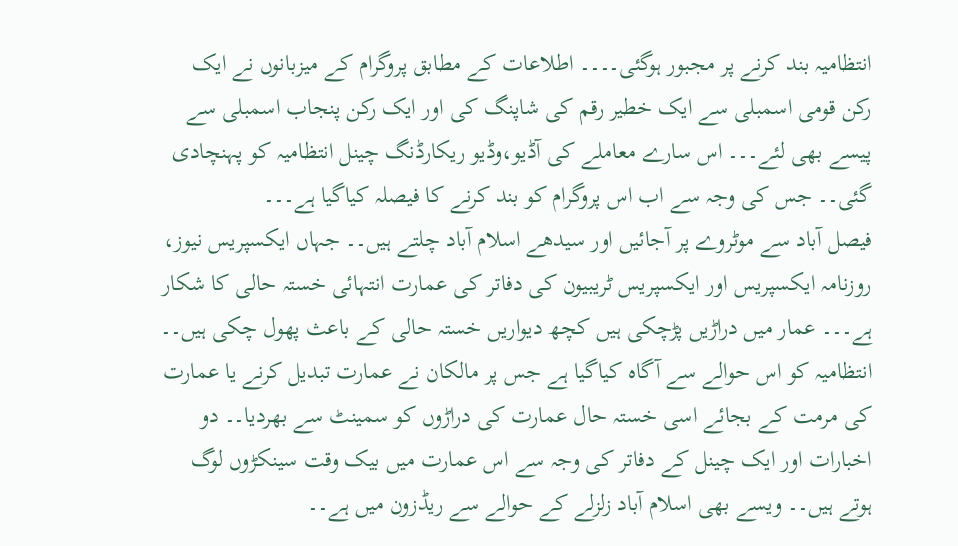انتظامیہ بند کرنے پر مجبور ہوگئی۔۔۔۔ اطلاعات کے مطابق پروگرام کے میزبانوں نے ایک رکن قومی اسمبلی سے ایک خطیر رقم کی شاپنگ کی اور ایک رکن پنجاب اسمبلی سے پیسے بھی لئے۔۔۔ اس سارے معاملے کی آڈیو،وڈیو ریکارڈنگ چینل انتظامیہ کو پہنچادی گئی۔۔ جس کی وجہ سے اب اس پروگرام کو بند کرنے کا فیصلہ کیاگیا ہے۔۔۔
فیصل آباد سے موٹروے پر آجائیں اور سیدھے اسلام آباد چلتے ہیں۔۔ جہاں ایکسپریس نیوز، روزنامہ ایکسپریس اور ایکسپریس ٹریبیون کی دفاتر کی عمارت انتہائی خستہ حالی کا شکار ہے۔۔۔ عمار میں دراڑیں پڑچکی ہیں کچھ دیواریں خستہ حالی کے باعث پھول چکی ہیں۔۔ انتظامیہ کو اس حوالے سے آگاہ کیاگیا ہے جس پر مالکان نے عمارت تبدیل کرنے یا عمارت کی مرمت کے بجائے اسی خستہ حال عمارت کی دراڑوں کو سمینٹ سے بھردیا۔۔ دو اخبارات اور ایک چینل کے دفاتر کی وجہ سے اس عمارت میں بیک وقت سینکڑوں لوگ ہوتے ہیں۔۔ ویسے بھی اسلام آباد زلزلے کے حوالے سے ریڈزون میں ہے۔۔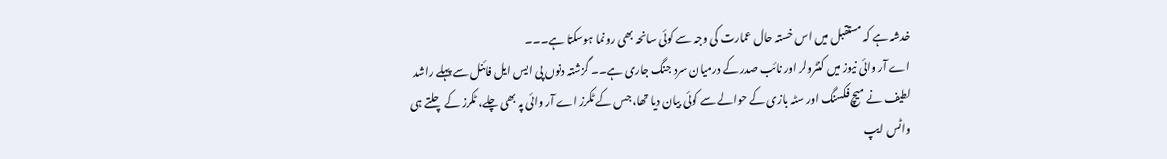خدشہ ہے کہ مستقبل میں اس خستہ حال عمارت کی وجہ سے کوئی سانحہ بھی رونما ہوسکتا ہے۔۔۔
اے آر وائی نیوز میں کنٹرولر اور نائب صدر کے درمیان سرد جنگ جاری ہے۔۔ گزشتہ دنوں پی ایس ایل فائنل سے پہلے راشد لطیف نے میچ فکسنگ اور سٹہ بازی کے حوالے سے کوئی بیان دیا تھا، جس کے ٹکرز اے آر وائی پہ بھی چلے، ٹکرز کے چلتے ہی واٹس ایپ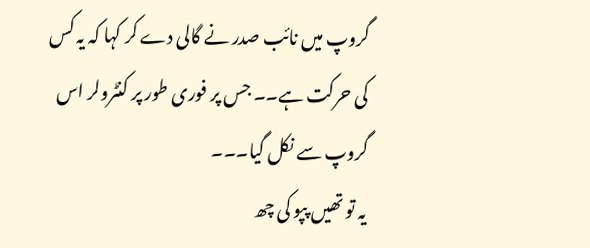گروپ میں نائب صدر نے گالی دے کر کہا کہ یہ کس کی حرکت ہے۔۔ جس پر فوری طور پر کنٹرولر اس گروپ سے نکل گیا۔۔۔
یہ تو تھیں پپو کی چھ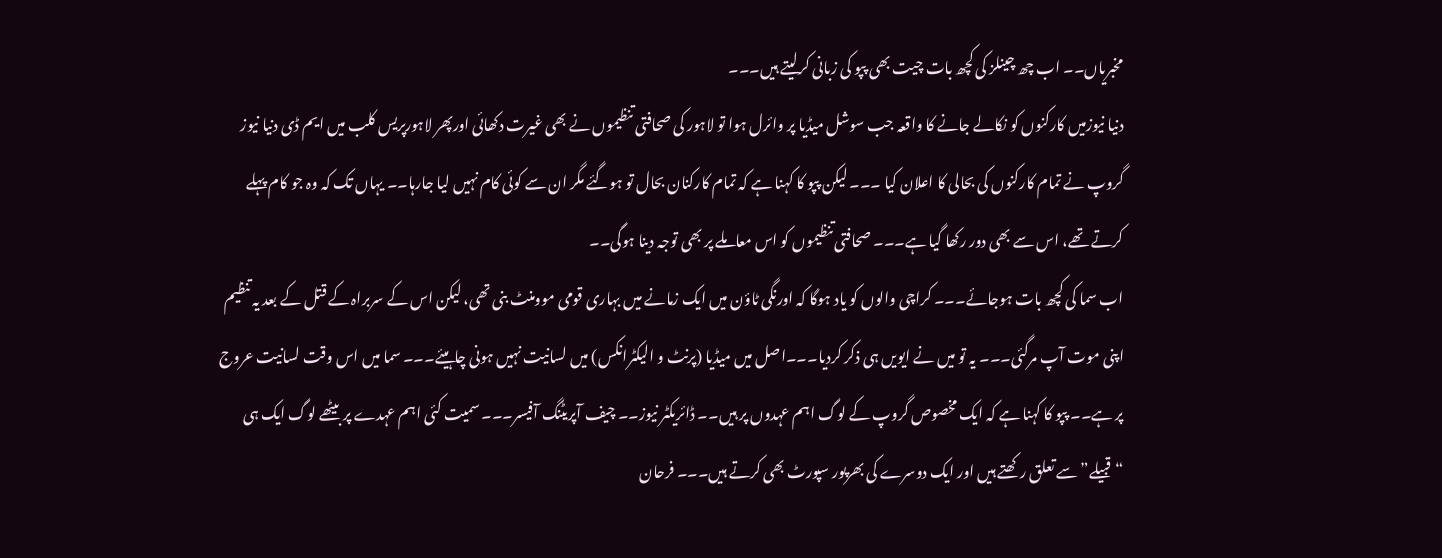مخبریاں۔۔ اب چھ چینلز کی کچھ بات چیت بھی پپو کی زبانی کرلیتے ہیں۔۔۔
دنیا نیوزمیں کارکنوں کو نکالے جانے کا واقعہ جب سوشل میڈیا پر وائرل ہوا تو لاہور کی صحافتی تنظیموں نے بھی غیرت دکھائی اورپھر لاہورپریس کلب میں ایم ڈی دنیا نیوز گروپ نے تمام کارکنوں کی بحالی کا اعلان کیا ۔۔۔ لیکن پپو کا کہنا ہے کہ تمام کارکنان بحال تو ہوگئے مگر ان سے کوئی کام نہیں لیا جارہا۔۔ یہاں تک کہ وہ جو کام پہلے کرتے تھے، اس سے بھی دور رکھا گیا ہے۔۔۔ صحافتی تنظیموں کو اس معاملے پر بھی توجہ دینا ہوگی۔۔
اب سما کی کچھ بات ہوجائے۔۔۔ کراچی والوں کو یاد ہوگا کہ اورنگی ٹاؤن میں ایک زمانے میں بہاری قومی موومنٹ بنی تھی، لیکن اس کے سربراہ کے قتل کے بعد یہ تنظیم اپنی موت آپ مرگئی۔۔۔ یہ تو میں نے ایویں ہی ذکر کردیا۔۔۔اصل میں میڈیا (پرنٹ و الیکٹرانکس) میں لسانیت نہیں ہونی چاہیئے۔۔۔ سما میں اس وقت لسانیت عروج پر ہے۔۔ پپو کا کہنا ہے کہ ایک مخصوص گروپ کے لوگ اہم عہدوں پر ہیں۔۔ ڈائریکٹر نیوز۔۔ چیف آپریٹنگ آفیسر۔۔۔ سمیت کئی اہم عہدے پر بیٹھے لوگ ایک ہی “قبیلے” سے تعلق رکھتے ہیں اور ایک دوسرے کی بھرپور سپورٹ بھی کرتے ہیں۔۔۔ فرحان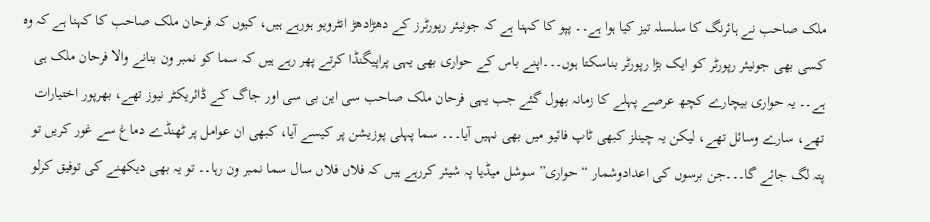ملک صاحب نے ہائرنگ کا سلسلہ تیز کیا ہوا ہے۔۔ پپو کا کہنا ہے کہ جونیئر رپورٹرز کے دھڑادھڑ انٹرویو ہورہے ہیں، کیوں کہ فرحان ملک صاحب کا کہنا ہے کہ وہ کسی بھی جونیئر رپورٹر کو ایک بڑا رپورٹر بناسکتا ہوں۔۔۔اپنے باس کے حواری بھی یہی پراپیگنڈا کرتے پھر رہے ہیں کہ سما کو نمبر ون بنانے والا فرحان ملک ہی ہے۔۔ یہ حواری بیچارے کچھ عرصے پہلے کا زمانہ بھول گئے جب یہی فرحان ملک صاحب سی این بی سی اور جاگ کے ڈائریکٹر نیوز تھے، بھرپور اختیارات تھے، سارے وسائل تھے، لیکن یہ چینلز کبھی ٹاپ فائیو میں بھی نہیں آیا۔۔۔ سما پہلی پوزیشن پر کیسے آیا، کبھی ان عوامل پر ٹھنڈے دماغ سے غور کریں تو پتہ لگ جائے گا۔۔۔جن برسوں کی اعدادوشمار “حواری” سوشل میڈیا پہ شیئر کررہے ہیں کہ فلاں فلاں سال سما نمبر ون رہا۔۔ تو یہ بھی دیکھنے کی توفیق کرلو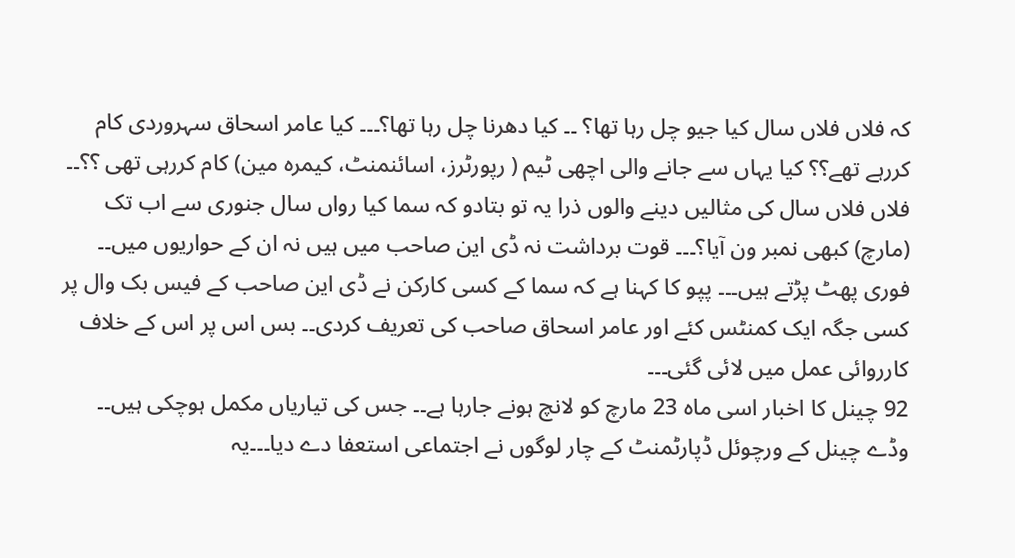کہ فلاں فلاں سال کیا جیو چل رہا تھا؟ ۔۔ کیا دھرنا چل رہا تھا؟۔۔۔ کیا عامر اسحاق سہروردی کام کررہے تھے؟؟ کیا یہاں سے جانے والی اچھی ٹیم ( رپورٹرز، اسائنمنٹ، کیمرہ مین) کام کررہی تھی ؟؟۔۔ فلاں فلاں سال کی مثالیں دینے والوں ذرا یہ تو بتادو کہ سما کیا رواں سال جنوری سے اب تک (مارچ) کبھی نمبر ون آیا؟۔۔۔ قوت برداشت نہ ڈی این صاحب میں ہیں نہ ان کے حواریوں میں۔۔ فوری پھٹ پڑتے ہیں۔۔۔ پپو کا کہنا ہے کہ سما کے کسی کارکن نے ڈی این صاحب کے فیس بک وال پر کسی جگہ ایک کمنٹس کئے اور عامر اسحاق صاحب کی تعریف کردی۔۔ بس اس پر اس کے خلاف کارروائی عمل میں لائی گئی۔۔۔
92 چینل کا اخبار اسی ماہ 23 مارچ کو لانچ ہونے جارہا ہے۔۔ جس کی تیاریاں مکمل ہوچکی ہیں۔۔
وڈے چینل کے ورچوئل ڈپارٹمنٹ کے چار لوگوں نے اجتماعی استعفا دے دیا۔۔۔یہ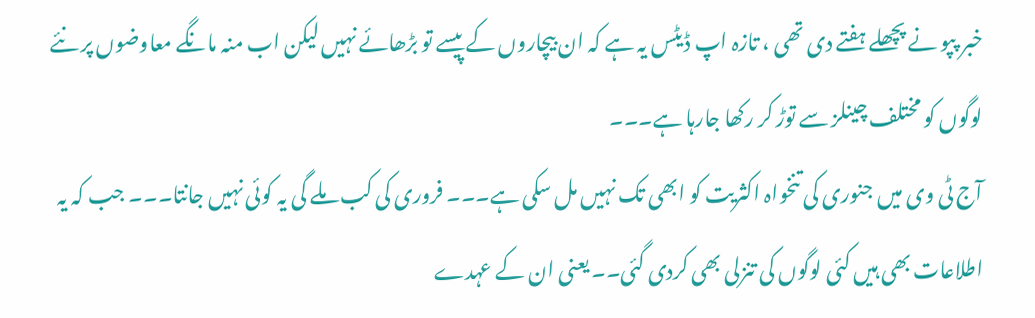خبر پپو نے پچھلے ہفتے دی تھی ، تازہ اپ ڈیٹس یہ ہے کہ ان بیچاروں کے پیسے تو بڑھائے نہیں لیکن اب منہ مانگے معاوضوں پر نئے لوگوں کو مختلف چینلز سے توڑ کر رکھا جارہا ہے۔۔۔
آج ٹی وی میں جنوری کی تنخواہ اکثریت کو ابھی تک نہیں مل سکی ہے۔۔۔ فروری کی کب ملے گی یہ کوئی نہیں جانتا۔۔۔ جب کہ یہ اطلاعات بھی ہیں کئی لوگوں کی تنزلی بھی کردی گئی۔۔ یعنی ان کے عہدے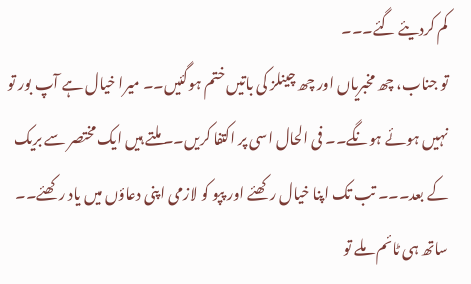کم کردیئے گئے۔۔۔
تو جناب، چھ مخبریاں اور چھ چینلز کی باتیں ختم ہوگئیں۔۔ میرا خیال ہے آپ بور تو نہیں ہوئے ہونگے۔۔ فی الحال اسی پر اکتفا کریں۔۔ ملتے ہیں ایک مختصر سے بریک کے بعد۔۔۔ تب تک اپنا خیال رکھئے اور پپو کو لازمی اپنی دعاؤں میں یاد رکھئے۔۔ ساتھ ہی ٹائم ملے تو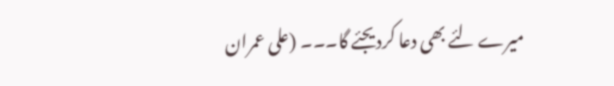میرے لئے بھی دعا کردیجئے گا۔۔۔ (علی عمران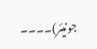جونیئر)۔۔۔۔